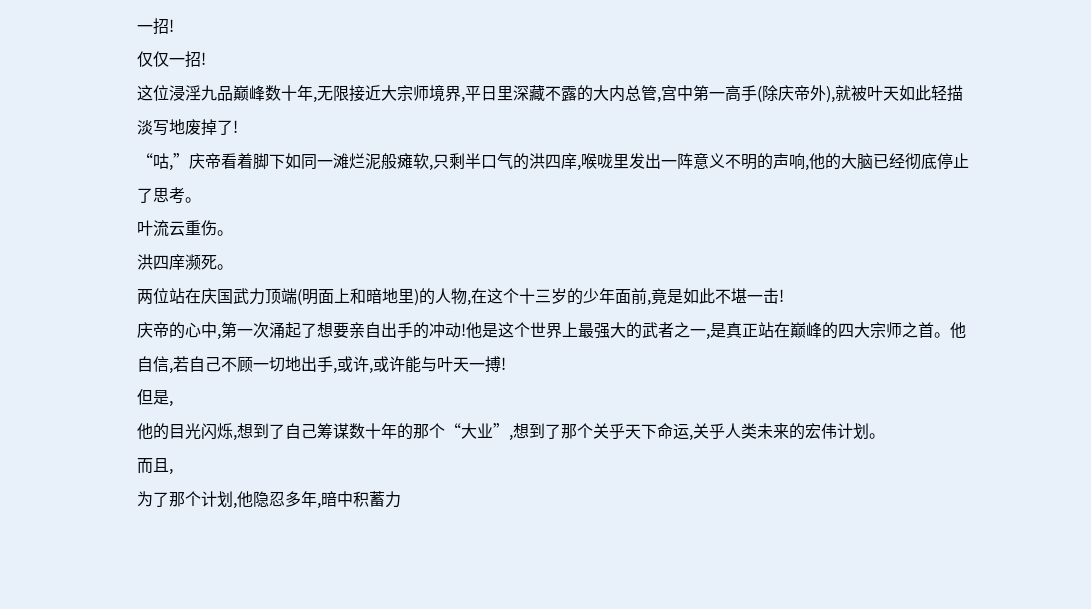一招!
仅仅一招!
这位浸淫九品巅峰数十年,无限接近大宗师境界,平日里深藏不露的大内总管,宫中第一高手(除庆帝外),就被叶天如此轻描淡写地废掉了!
“咕,”庆帝看着脚下如同一滩烂泥般瘫软,只剩半口气的洪四庠,喉咙里发出一阵意义不明的声响,他的大脑已经彻底停止了思考。
叶流云重伤。
洪四庠濒死。
两位站在庆国武力顶端(明面上和暗地里)的人物,在这个十三岁的少年面前,竟是如此不堪一击!
庆帝的心中,第一次涌起了想要亲自出手的冲动!他是这个世界上最强大的武者之一,是真正站在巅峰的四大宗师之首。他自信,若自己不顾一切地出手,或许,或许能与叶天一搏!
但是,
他的目光闪烁,想到了自己筹谋数十年的那个“大业”,想到了那个关乎天下命运,关乎人类未来的宏伟计划。
而且,
为了那个计划,他隐忍多年,暗中积蓄力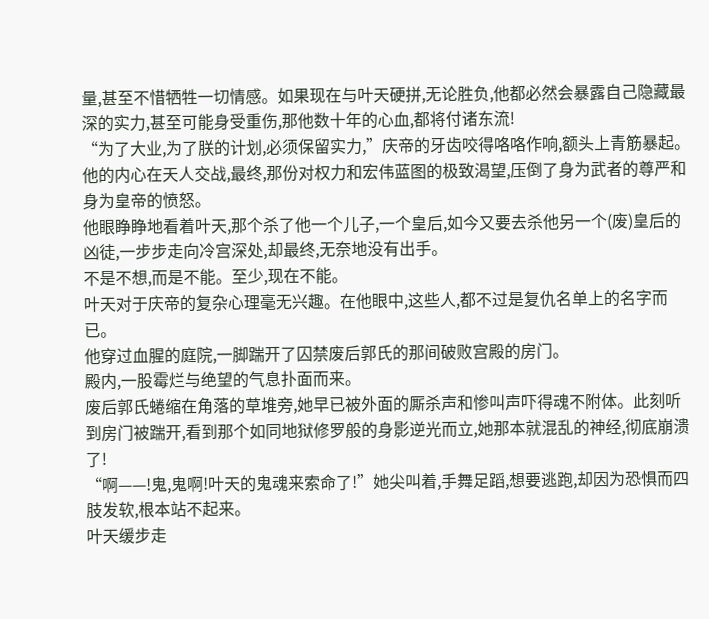量,甚至不惜牺牲一切情感。如果现在与叶天硬拼,无论胜负,他都必然会暴露自己隐藏最深的实力,甚至可能身受重伤,那他数十年的心血,都将付诸东流!
“为了大业,为了朕的计划,必须保留实力,”庆帝的牙齿咬得咯咯作响,额头上青筋暴起。他的内心在天人交战,最终,那份对权力和宏伟蓝图的极致渴望,压倒了身为武者的尊严和身为皇帝的愤怒。
他眼睁睁地看着叶天,那个杀了他一个儿子,一个皇后,如今又要去杀他另一个(废)皇后的凶徒,一步步走向冷宫深处,却最终,无奈地没有出手。
不是不想,而是不能。至少,现在不能。
叶天对于庆帝的复杂心理毫无兴趣。在他眼中,这些人,都不过是复仇名单上的名字而已。
他穿过血腥的庭院,一脚踹开了囚禁废后郭氏的那间破败宫殿的房门。
殿内,一股霉烂与绝望的气息扑面而来。
废后郭氏蜷缩在角落的草堆旁,她早已被外面的厮杀声和惨叫声吓得魂不附体。此刻听到房门被踹开,看到那个如同地狱修罗般的身影逆光而立,她那本就混乱的神经,彻底崩溃了!
“啊——!鬼,鬼啊!叶天的鬼魂来索命了!”她尖叫着,手舞足蹈,想要逃跑,却因为恐惧而四肢发软,根本站不起来。
叶天缓步走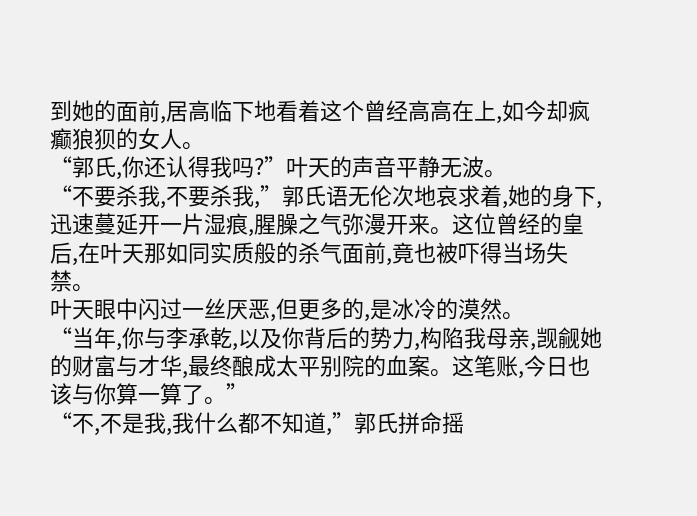到她的面前,居高临下地看着这个曾经高高在上,如今却疯癫狼狈的女人。
“郭氏,你还认得我吗?”叶天的声音平静无波。
“不要杀我,不要杀我,”郭氏语无伦次地哀求着,她的身下,迅速蔓延开一片湿痕,腥臊之气弥漫开来。这位曾经的皇后,在叶天那如同实质般的杀气面前,竟也被吓得当场失禁。
叶天眼中闪过一丝厌恶,但更多的,是冰冷的漠然。
“当年,你与李承乾,以及你背后的势力,构陷我母亲,觊觎她的财富与才华,最终酿成太平别院的血案。这笔账,今日也该与你算一算了。”
“不,不是我,我什么都不知道,”郭氏拼命摇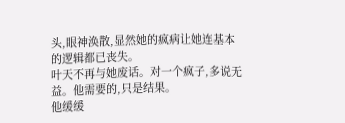头,眼神涣散,显然她的疯病让她连基本的逻辑都已丧失。
叶天不再与她废话。对一个疯子,多说无益。他需要的,只是结果。
他缓缓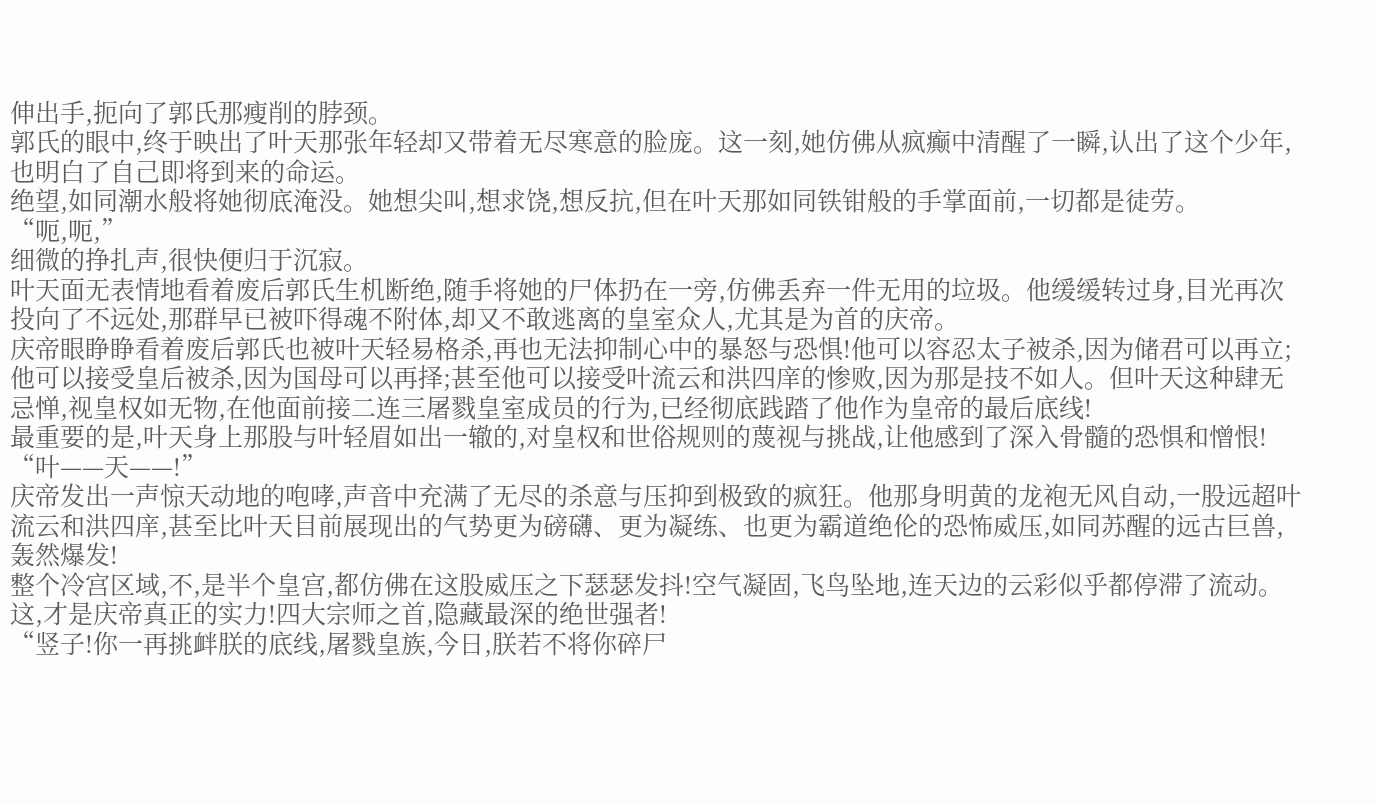伸出手,扼向了郭氏那瘦削的脖颈。
郭氏的眼中,终于映出了叶天那张年轻却又带着无尽寒意的脸庞。这一刻,她仿佛从疯癫中清醒了一瞬,认出了这个少年,也明白了自己即将到来的命运。
绝望,如同潮水般将她彻底淹没。她想尖叫,想求饶,想反抗,但在叶天那如同铁钳般的手掌面前,一切都是徒劳。
“呃,呃,”
细微的挣扎声,很快便归于沉寂。
叶天面无表情地看着废后郭氏生机断绝,随手将她的尸体扔在一旁,仿佛丢弃一件无用的垃圾。他缓缓转过身,目光再次投向了不远处,那群早已被吓得魂不附体,却又不敢逃离的皇室众人,尤其是为首的庆帝。
庆帝眼睁睁看着废后郭氏也被叶天轻易格杀,再也无法抑制心中的暴怒与恐惧!他可以容忍太子被杀,因为储君可以再立;他可以接受皇后被杀,因为国母可以再择;甚至他可以接受叶流云和洪四庠的惨败,因为那是技不如人。但叶天这种肆无忌惮,视皇权如无物,在他面前接二连三屠戮皇室成员的行为,已经彻底践踏了他作为皇帝的最后底线!
最重要的是,叶天身上那股与叶轻眉如出一辙的,对皇权和世俗规则的蔑视与挑战,让他感到了深入骨髓的恐惧和憎恨!
“叶——天——!”
庆帝发出一声惊天动地的咆哮,声音中充满了无尽的杀意与压抑到极致的疯狂。他那身明黄的龙袍无风自动,一股远超叶流云和洪四庠,甚至比叶天目前展现出的气势更为磅礴、更为凝练、也更为霸道绝伦的恐怖威压,如同苏醒的远古巨兽,轰然爆发!
整个冷宫区域,不,是半个皇宫,都仿佛在这股威压之下瑟瑟发抖!空气凝固,飞鸟坠地,连天边的云彩似乎都停滞了流动。
这,才是庆帝真正的实力!四大宗师之首,隐藏最深的绝世强者!
“竖子!你一再挑衅朕的底线,屠戮皇族,今日,朕若不将你碎尸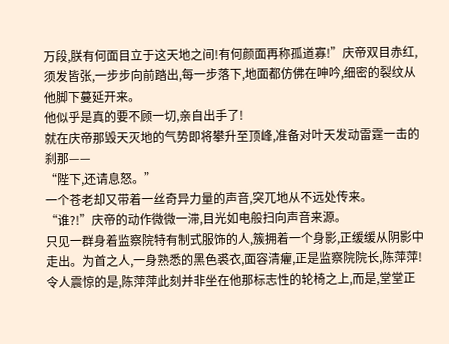万段,朕有何面目立于这天地之间!有何颜面再称孤道寡!”庆帝双目赤红,须发皆张,一步步向前踏出,每一步落下,地面都仿佛在呻吟,细密的裂纹从他脚下蔓延开来。
他似乎是真的要不顾一切,亲自出手了!
就在庆帝那毁天灭地的气势即将攀升至顶峰,准备对叶天发动雷霆一击的刹那——
“陛下,还请息怒。”
一个苍老却又带着一丝奇异力量的声音,突兀地从不远处传来。
“谁?!”庆帝的动作微微一滞,目光如电般扫向声音来源。
只见一群身着监察院特有制式服饰的人,簇拥着一个身影,正缓缓从阴影中走出。为首之人,一身熟悉的黑色裘衣,面容清癯,正是监察院院长,陈萍萍!
令人震惊的是,陈萍萍此刻并非坐在他那标志性的轮椅之上,而是,堂堂正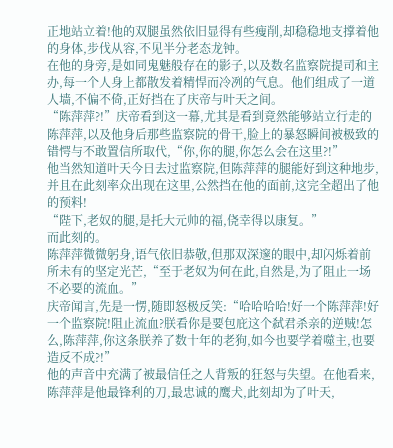正地站立着!他的双腿虽然依旧显得有些瘦削,却稳稳地支撑着他的身体,步伐从容,不见半分老态龙钟。
在他的身旁,是如同鬼魅般存在的影子,以及数名监察院提司和主办,每一个人身上都散发着精悍而冷冽的气息。他们组成了一道人墙,不偏不倚,正好挡在了庆帝与叶天之间。
“陈萍萍?!”庆帝看到这一幕,尤其是看到竟然能够站立行走的陈萍萍,以及他身后那些监察院的骨干,脸上的暴怒瞬间被极致的错愕与不敢置信所取代,“你,你的腿,你怎么会在这里?!”
他当然知道叶天今日去过监察院,但陈萍萍的腿能好到这种地步,并且在此刻率众出现在这里,公然挡在他的面前,这完全超出了他的预料!
“陛下,老奴的腿,是托大元帅的福,侥幸得以康复。”
而此刻的。
陈萍萍微微躬身,语气依旧恭敬,但那双深邃的眼中,却闪烁着前所未有的坚定光芒,“至于老奴为何在此,自然是,为了阻止一场不必要的流血。”
庆帝闻言,先是一愣,随即怒极反笑:“哈哈哈哈!好一个陈萍萍!好一个监察院!阻止流血?朕看你是要包庇这个弑君杀亲的逆贼!怎么,陈萍萍,你这条朕养了数十年的老狗,如今也要学着噬主,也要造反不成?!”
他的声音中充满了被最信任之人背叛的狂怒与失望。在他看来,陈萍萍是他最锋利的刀,最忠诚的鹰犬,此刻却为了叶天,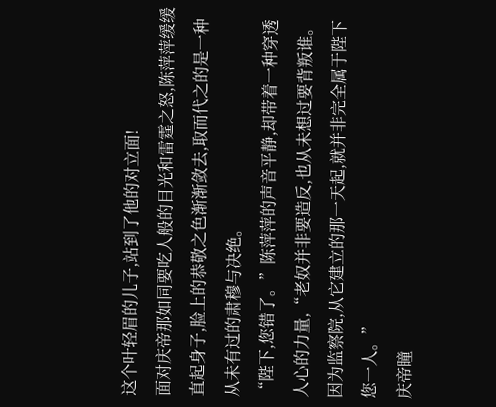这个叶轻眉的儿子,站到了他的对立面!
面对庆帝那如同要吃人般的目光和雷霆之怒,陈萍萍缓缓直起身子,脸上的恭敬之色渐渐敛去,取而代之的是一种从未有过的肃穆与决绝。
“陛下,您错了。”陈萍萍的声音平静,却带着一种穿透人心的力量,“老奴并非要造反,也从未想过要背叛谁。因为监察院,从它建立的那一天起,就并非完全属于陛下您一人。”
庆帝瞳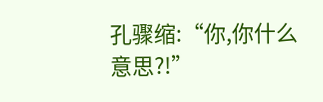孔骤缩:“你,你什么意思?!”